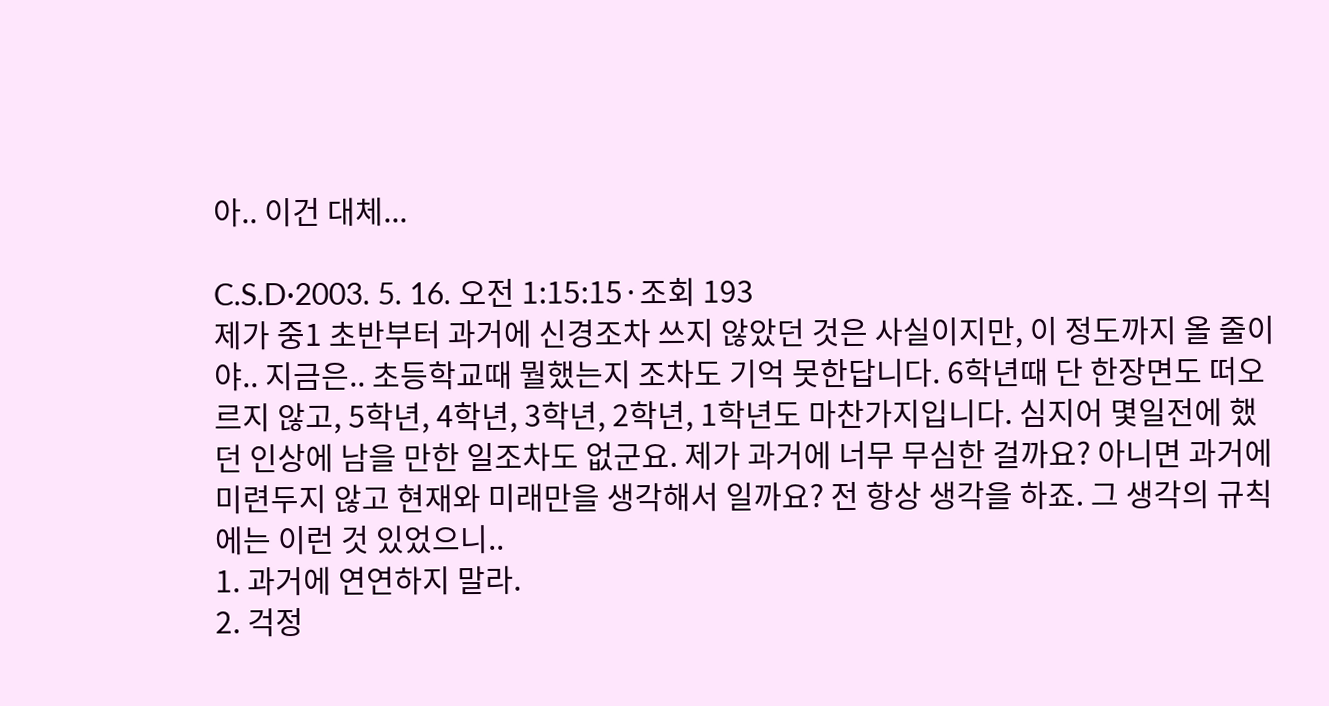아.. 이건 대체...

C.S.D·2003. 5. 16. 오전 1:15:15·조회 193
제가 중1 초반부터 과거에 신경조차 쓰지 않았던 것은 사실이지만, 이 정도까지 올 줄이야.. 지금은.. 초등학교때 뭘했는지 조차도 기억 못한답니다. 6학년때 단 한장면도 떠오르지 않고, 5학년, 4학년, 3학년, 2학년, 1학년도 마찬가지입니다. 심지어 몇일전에 했던 인상에 남을 만한 일조차도 없군요. 제가 과거에 너무 무심한 걸까요? 아니면 과거에 미련두지 않고 현재와 미래만을 생각해서 일까요? 전 항상 생각을 하죠. 그 생각의 규칙에는 이런 것 있었으니..
1. 과거에 연연하지 말라.
2. 걱정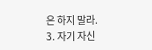은 하지 말라.
3. 자기 자신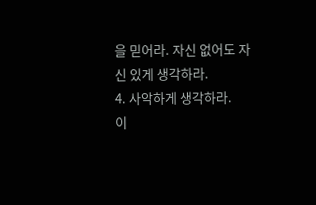을 믿어라. 자신 없어도 자신 있게 생각하라.
4. 사악하게 생각하라.
이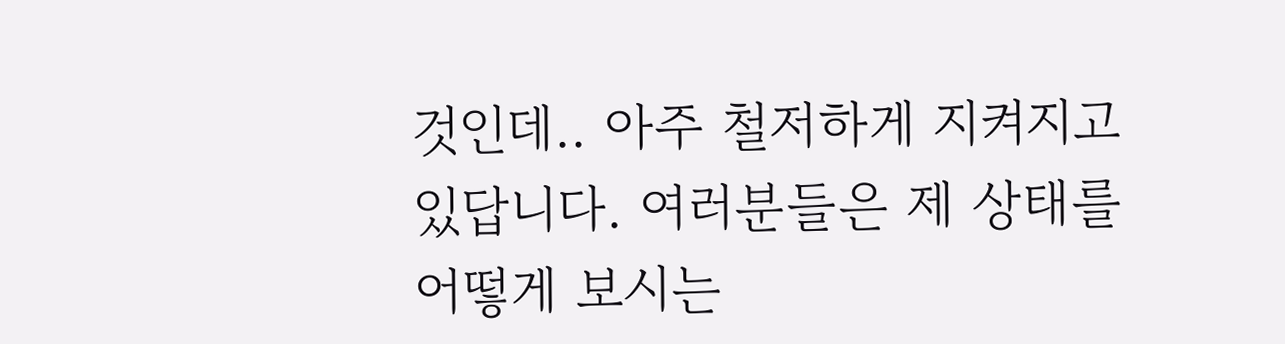것인데.. 아주 철저하게 지켜지고 있답니다. 여러분들은 제 상태를 어떻게 보시는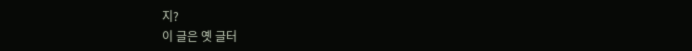지?
이 글은 옛 글터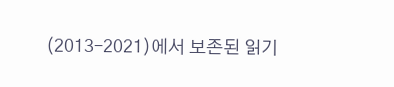(2013–2021)에서 보존된 읽기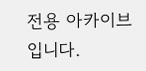전용 아카이브입니다.